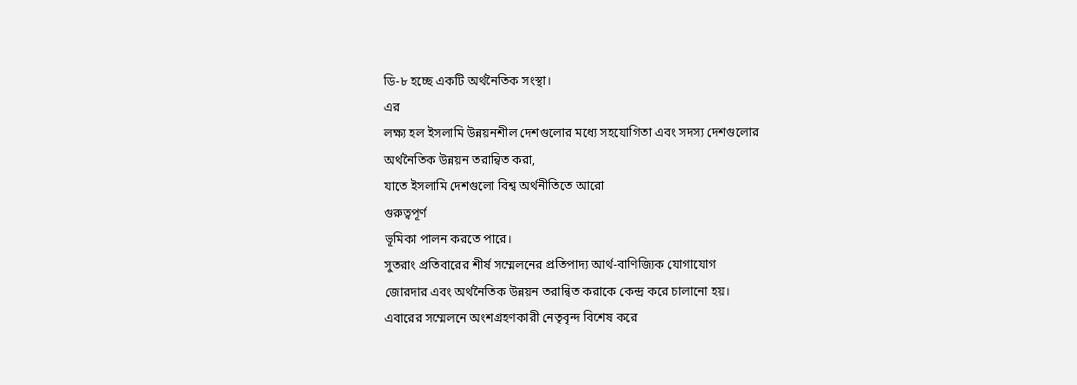ডি-৮ হচ্ছে একটি অর্থনৈতিক সংস্থা।
এর
লক্ষ্য হল ইসলামি উন্নয়নশীল দেশগুলোর মধ্যে সহযোগিতা এবং সদস্য দেশগুলোর
অর্থনৈতিক উন্নয়ন তরান্বিত করা,
যাতে ইসলামি দেশগুলো বিশ্ব অর্থনীতিতে আরো
গুরুত্বপূর্ণ
ভূমিকা পালন করতে পারে।
সুতরাং প্রতিবারের শীর্ষ সম্মেলনের প্রতিপাদ্য আর্থ-বাণিজ্যিক যোগাযোগ
জোরদার এবং অর্থনৈতিক উন্নয়ন তরান্বিত করাকে কেন্দ্র করে চালানো হয়।
এবারের সম্মেলনে অংশগ্রহণকারী নেতৃবৃন্দ বিশেষ করে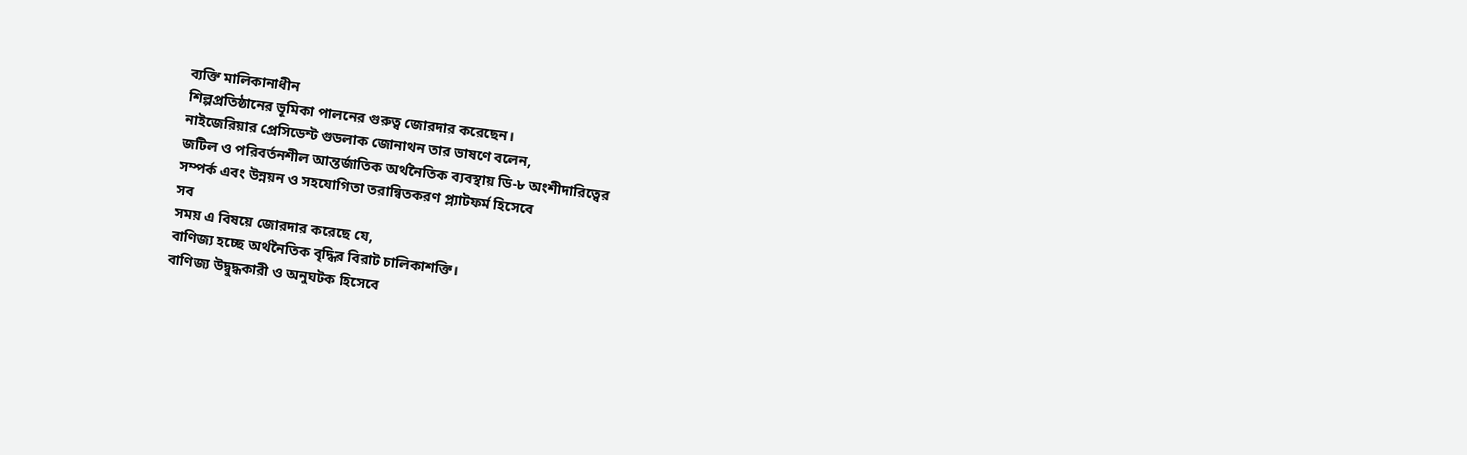ব্যক্তি মালিকানাধীন
শিল্পপ্রতিষ্ঠানের ভূমিকা পালনের গুরুত্ব জোরদার করেছেন।
নাইজেরিয়ার প্রেসিডেন্ট গুডলাক জোনাথন তার ভাষণে বলেন,
জটিল ও পরিবর্তনশীল আন্তর্জাতিক অর্থনৈতিক ব্যবস্থায় ডি-৮ অংশীদারিত্বের
সম্পর্ক এবং উন্নয়ন ও সহযোগিতা তরান্বিতকরণ প্ল্যাটফর্ম হিসেবে
সব
সময় এ বিষয়ে জোরদার করেছে যে,
বাণিজ্য হচ্ছে অর্থনৈতিক বৃদ্ধির বিরাট চালিকাশক্তি।
বাণিজ্য উদ্বুদ্ধকারী ও অনুঘটক হিসেবে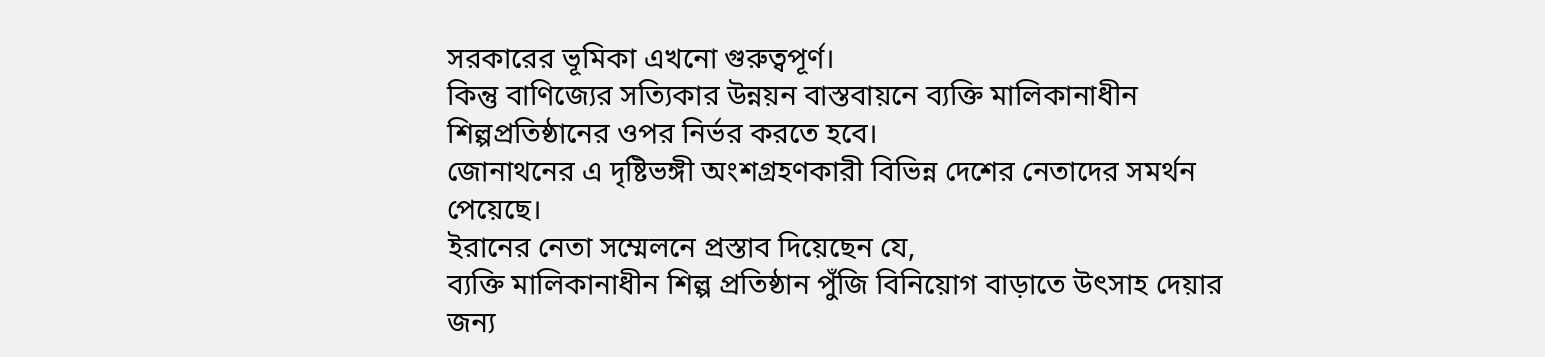সরকারের ভূমিকা এখনো গুরুত্বপূর্ণ।
কিন্তু বাণিজ্যের সত্যিকার উন্নয়ন বাস্তবায়নে ব্যক্তি মালিকানাধীন
শিল্পপ্রতিষ্ঠানের ওপর নির্ভর করতে হবে।
জোনাথনের এ দৃষ্টিভঙ্গী অংশগ্রহণকারী বিভিন্ন দেশের নেতাদের সমর্থন
পেয়েছে।
ইরানের নেতা সম্মেলনে প্রস্তাব দিয়েছেন যে,
ব্যক্তি মালিকানাধীন শিল্প প্রতিষ্ঠান পুঁজি বিনিয়োগ বাড়াতে উৎসাহ দেয়ার
জন্য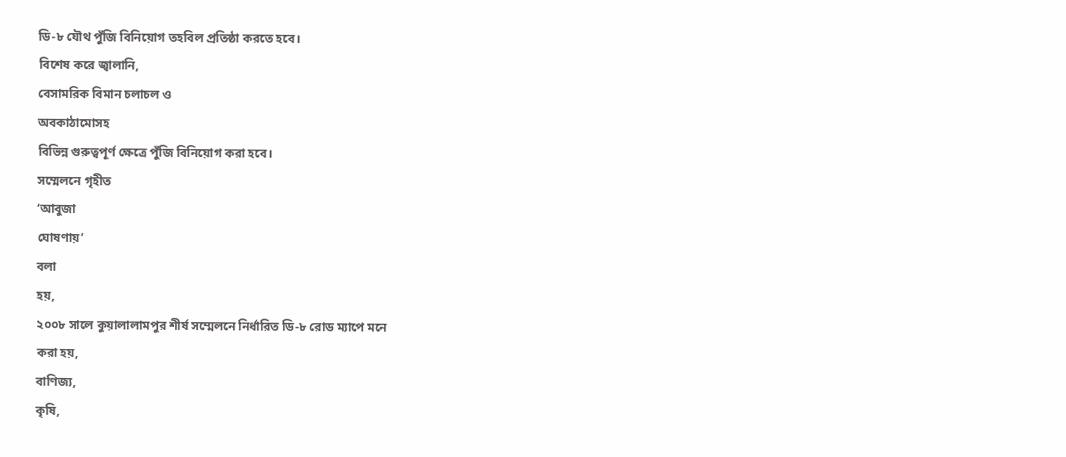ডি-৮ যৌথ পুঁজি বিনিয়োগ তহবিল প্রতিষ্ঠা করতে হবে।
বিশেষ করে জ্বালানি,
বেসামরিক বিমান চলাচল ও
অবকাঠামোসহ
বিভিন্ন গুরুত্বপূর্ণ ক্ষেত্রে পুঁজি বিনিয়োগ করা হবে।
সম্মেলনে গৃহীত
‘আবুজা
ঘোষণায়’
বলা
হয়,
২০০৮ সালে কুয়ালালামপুর শীর্ষ সম্মেলনে নির্ধারিত ডি-৮ রোড ম্যাপে মনে
করা হয়,
বাণিজ্য,
কৃষি,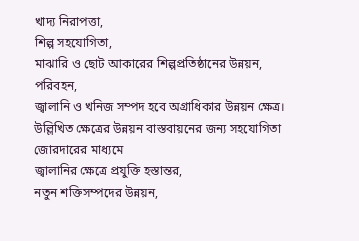খাদ্য নিরাপত্তা,
শিল্প সহযোগিতা,
মাঝারি ও ছোট আকারের শিল্পপ্রতিষ্ঠানের উন্নয়ন,
পরিবহন,
জ্বালানি ও খনিজ সম্পদ হবে অগ্রাধিকার উন্নয়ন ক্ষেত্র।
উল্লিখিত ক্ষেত্রের উন্নয়ন বাস্তবায়নের জন্য সহযোগিতা জোরদারের মাধ্যমে
জ্বালানির ক্ষেত্রে প্রযুক্তি হস্তান্তর,
নতুন শক্তিসম্পদের উন্নয়ন,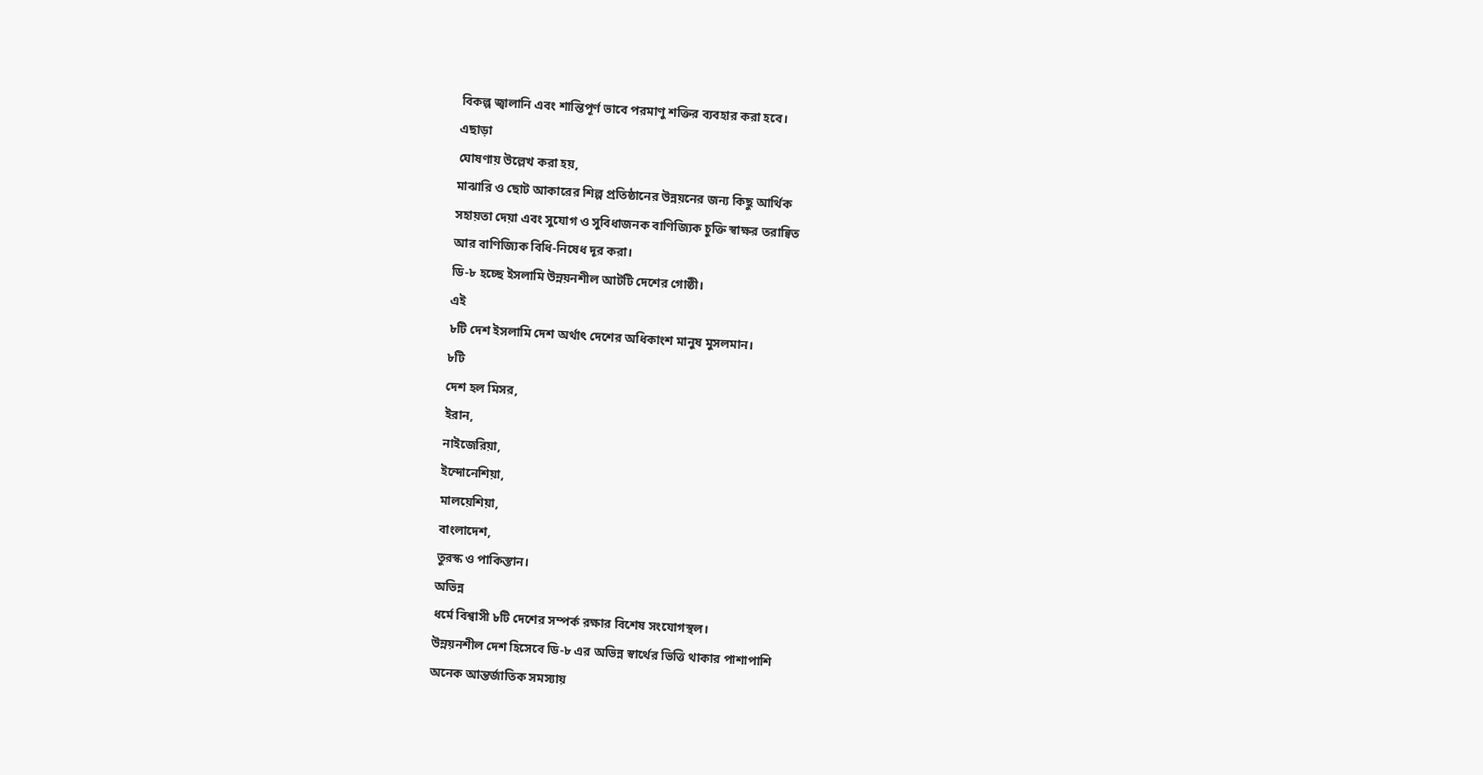বিকল্প জ্বালানি এবং শান্তিপূর্ণ ভাবে পরমাণু শক্তির ব্যবহার করা হবে।
এছাড়া
ঘোষণায় উল্লেখ করা হয়,
মাঝারি ও ছোট আকারের শিল্প প্রতিষ্ঠানের উন্নয়নের জন্য কিছু আর্থিক
সহায়তা দেয়া এবং সুযোগ ও সুবিধাজনক বাণিজ্যিক চুক্তি স্বাক্ষর তরান্বিত
আর বাণিজ্যিক বিধি-নিষেধ দূর করা।
ডি-৮ হচ্ছে ইসলামি উন্নয়নশীল আটটি দেশের গোষ্ঠী।
এই
৮টি দেশ ইসলামি দেশ অর্থাৎ দেশের অধিকাংশ মানুষ মুসলমান।
৮টি
দেশ হল মিসর,
ইরান,
নাইজেরিয়া,
ইন্দোনেশিয়া,
মালয়েশিয়া,
বাংলাদেশ,
তুরস্ক ও পাকিস্তান।
অভিন্ন
ধর্মে বিশ্বাসী ৮টি দেশের সম্পর্ক রক্ষার বিশেষ সংযোগস্থল।
উন্নয়নশীল দেশ হিসেবে ডি-৮ এর অভিন্ন স্বার্থের ভিত্তি থাকার পাশাপাশি
অনেক আন্তর্জাতিক সমস্যায়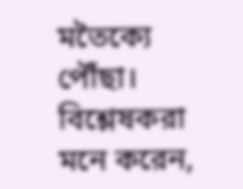মতৈক্যে পৌঁছা।
বিশ্লেষকরা মনে করেন,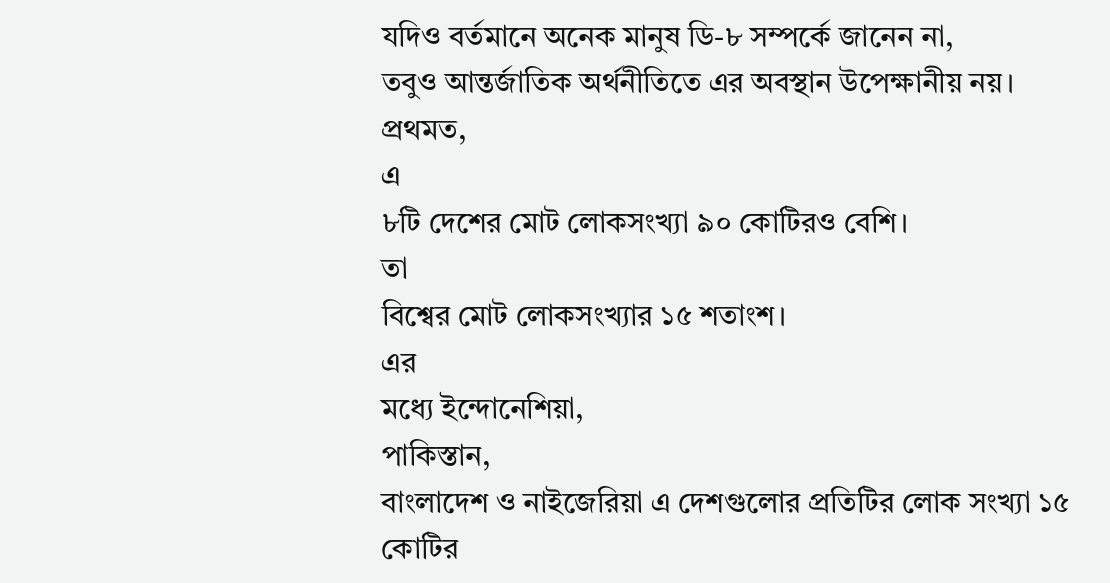যদিও বর্তমানে অনেক মানুষ ডি-৮ সম্পর্কে জানেন না,
তবুও আন্তর্জাতিক অর্থনীতিতে এর অবস্থান উপেক্ষানীয় নয়।
প্রথমত,
এ
৮টি দেশের মোট লোকসংখ্যা ৯০ কোটিরও বেশি।
তা
বিশ্বের মোট লোকসংখ্যার ১৫ শতাংশ।
এর
মধ্যে ইন্দোনেশিয়া,
পাকিস্তান,
বাংলাদেশ ও নাইজেরিয়া এ দেশগুলোর প্রতিটির লোক সংখ্যা ১৫
কোটির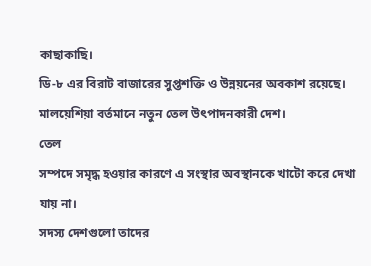কাছাকাছি।
ডি-৮ এর বিরাট বাজারের সুপ্তশক্তি ও উন্নয়নের অবকাশ রয়েছে।
মালয়েশিয়া বর্তমানে নতুন তেল উৎপাদনকারী দেশ।
তেল
সম্পদে সমৃদ্ধ হওয়ার কারণে এ সংস্থার অবস্থানকে খাটো করে দেখা যায় না।
সদস্য দেশগুলো তাদের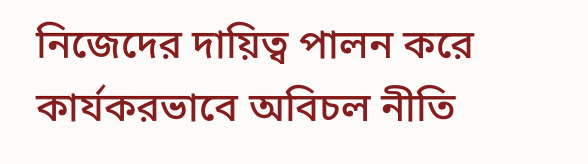নিজেদের দায়িত্ব পালন করে কার্যকরভাবে অবিচল নীতি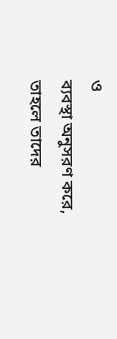ও
ব্যবস্থা অনুসরণ করে,
তাহলে তাদের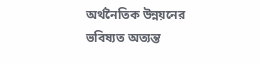অর্থনৈতিক উন্নয়নের ভবিষ্যত অত্যন্ত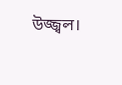উজ্জ্বল।